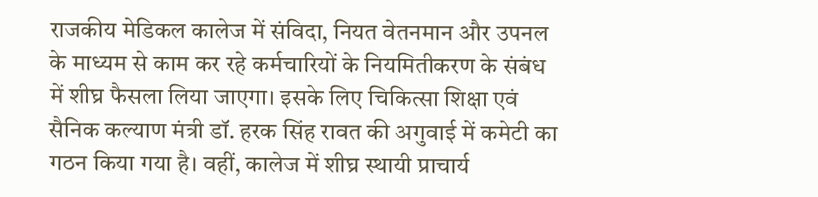राजकीय मेडिकल कालेज में संविदा, नियत वेतनमान और उपनल के माध्यम से काम कर रहे कर्मचारियों के नियमितीकरण के संबंध में शीघ्र फैसला लिया जाएगा। इसके लिए चिकित्सा शिक्षा एवं सैनिक कल्याण मंत्री डॉ. हरक सिंह रावत की अगुवाई में कमेटी का गठन किया गया है। वहीं, कालेज में शीघ्र स्थायी प्राचार्य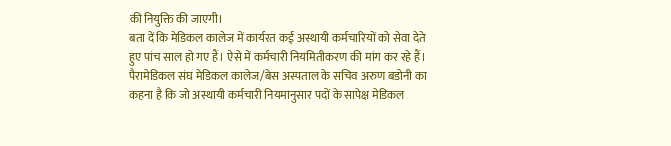की नियुक्ति की जाएगी।
बता दें कि मेडिकल कालेज में कार्यरत कई अस्थायी कर्मचारियों को सेवा देते हुए पांच साल हो गए हैं। ऐसे में कर्मचारी नियमितीकरण की मांग कर रहे हैं। पैरामेडिकल संघ मेडिकल कालेज/बेस अस्पताल के सचिव अरुण बडोनी का कहना है कि जो अस्थायी कर्मचारी नियमानुसार पदों के सापेक्ष मेडिकल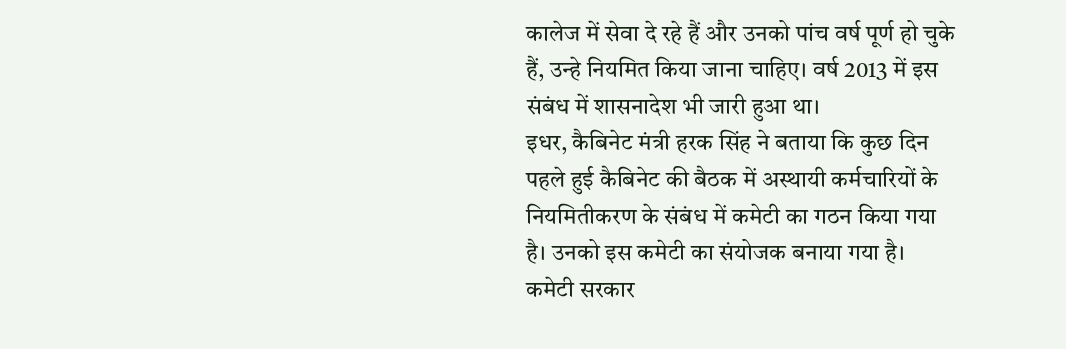कालेज में सेवा दे रहे हैं और उनको पांच वर्ष पूर्ण हो चुके हैं, उन्हे नियमित किया जाना चाहिए। वर्ष 2013 में इस संबंध में शासनादेश भी जारी हुआ था।
इधर, कैबिनेट मंत्री हरक सिंह ने बताया कि कुछ दिन पहले हुई कैबिनेट की बैठक में अस्थायी कर्मचारियों के नियमितीकरण के संबंध में कमेटी का गठन किया गया है। उनको इस कमेटी का संयोजक बनाया गया है। कमेटी सरकार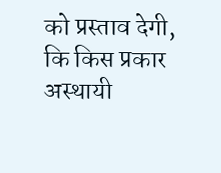को प्रस्ताव देगी, कि किस प्रकार अस्थायी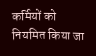कर्मियों को नियमित किया जा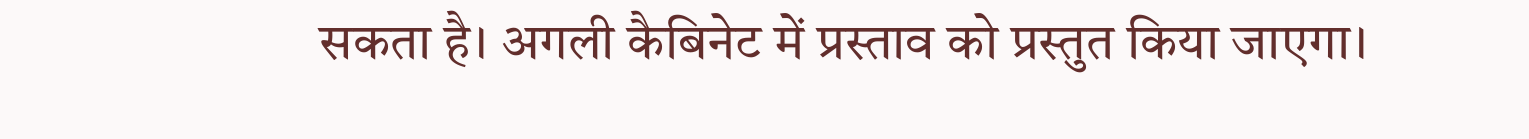सकता है। अगली कैबिनेट में प्रस्ताव को प्रस्तुत किया जाएगा।